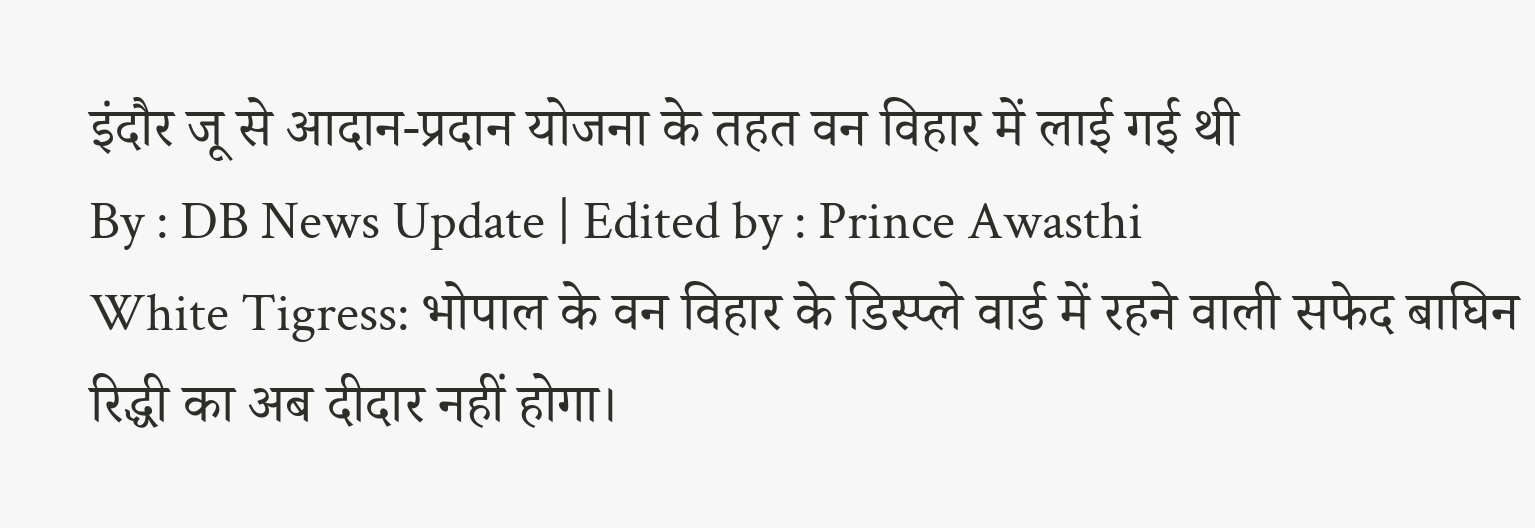इंदौर जू से आदान-प्रदान योजना के तहत वन विहार में लाई गई थी
By : DB News Update | Edited by : Prince Awasthi
White Tigress: भोपाल के वन विहार के डिस्प्ले वार्ड में रहने वाली सफेद बाघिन रिद्धी का अब दीदार नहीं होगा।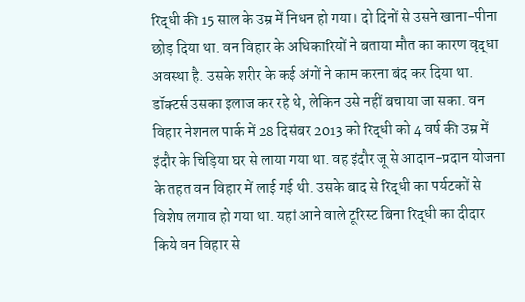रिद्धी की 15 साल के उम्र में निधन हो गया। दो दिनों से उसने खाना-पीना छोड़ दिया था. वन विहार के अधिकारियों ने बताया मौत का कारण वृद्धा अवस्था है. उसके शरीर के कई अंगों ने काम करना बंद कर दिया था. डॉक्टर्स उसका इलाज कर रहे थे, लेकिन उसे नहीं बचाया जा सका. वन विहार नेशनल पार्क में 28 दिसंबर 2013 को रिद्धी को 4 वर्ष की उम्र में इंदौर के चिड़िया घर से लाया गया था. वह इंदौर जू से आदान-प्रदान योजना के तहत वन विहार में लाई गई थी. उसके बाद से रिद्धी का पर्यटकों से विशेष लगाव हो गया था. यहां आने वाले टूरिस्ट बिना रिद्धी का दीदार किये वन विहार से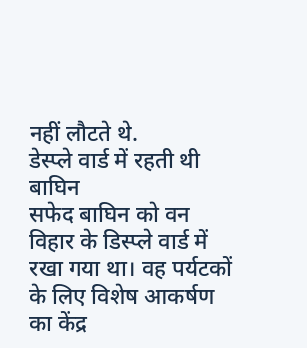नहीं लौटते थे.
डेस्प्ले वार्ड में रहती थी बाघिन
सफेद बाघिन को वन विहार के डिस्प्ले वार्ड में रखा गया था। वह पर्यटकों के लिए विशेष आकर्षण का केंद्र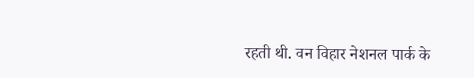रहती थी. वन विहार नेशनल पार्क के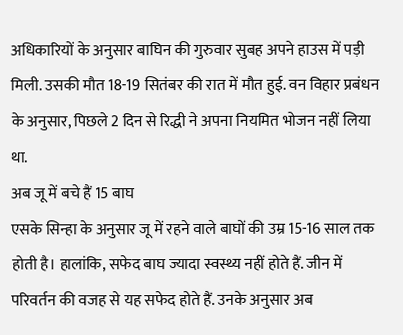अधिकारियों के अनुसार बाघिन की गुरुवार सुबह अपने हाउस में पड़ी मिली. उसकी मौत 18-19 सितंबर की रात में मौत हुई. वन विहार प्रबंधन के अनुसार, पिछले 2 दिन से रिद्धी ने अपना नियमित भोजन नहीं लिया था.
अब जू में बचे हैं 15 बाघ
एसके सिन्हा के अनुसार जू में रहने वाले बाघों की उम्र 15-16 साल तक होती है। हालांकि, सफेद बाघ ज्यादा स्वस्थ्य नहीं होते हैं. जीन में परिवर्तन की वजह से यह सफेद होते हैं. उनके अनुसार अब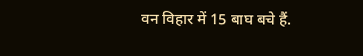वन विहार में 15 बाघ बचे हैं.